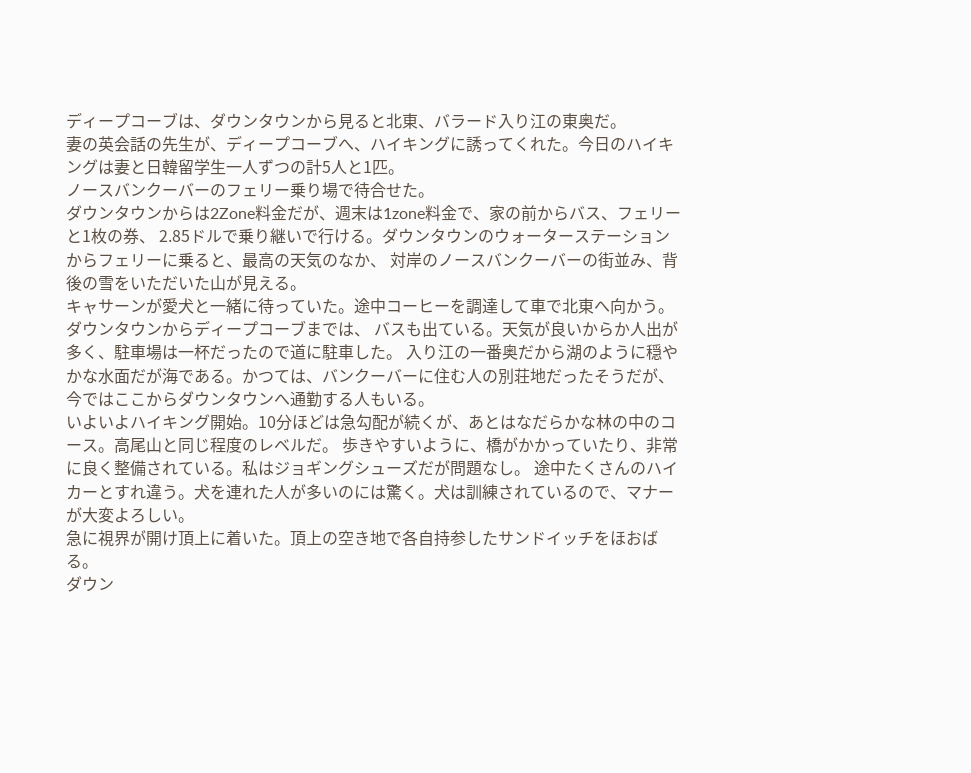ディープコーブは、ダウンタウンから見ると北東、バラード入り江の東奥だ。
妻の英会話の先生が、ディープコーブへ、ハイキングに誘ってくれた。今日のハイキングは妻と日韓留学生一人ずつの計5人と1匹。
ノースバンクーバーのフェリー乗り場で待合せた。
ダウンタウンからは2Zone料金だが、週末は1zone料金で、家の前からバス、フェリーと1枚の券、 2.85ドルで乗り継いで行ける。ダウンタウンのウォーターステーションからフェリーに乗ると、最高の天気のなか、 対岸のノースバンクーバーの街並み、背後の雪をいただいた山が見える。
キャサーンが愛犬と一緒に待っていた。途中コーヒーを調達して車で北東へ向かう。ダウンタウンからディープコーブまでは、 バスも出ている。天気が良いからか人出が多く、駐車場は一杯だったので道に駐車した。 入り江の一番奥だから湖のように穏やかな水面だが海である。かつては、バンクーバーに住む人の別荘地だったそうだが、 今ではここからダウンタウンへ通勤する人もいる。
いよいよハイキング開始。10分ほどは急勾配が続くが、あとはなだらかな林の中のコース。高尾山と同じ程度のレベルだ。 歩きやすいように、橋がかかっていたり、非常に良く整備されている。私はジョギングシューズだが問題なし。 途中たくさんのハイカーとすれ違う。犬を連れた人が多いのには驚く。犬は訓練されているので、マナーが大変よろしい。
急に視界が開け頂上に着いた。頂上の空き地で各自持参したサンドイッチをほおばる。
ダウン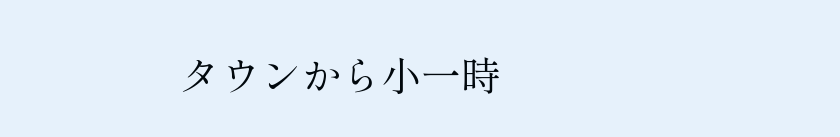タウンから小一時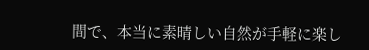間で、本当に素晴しい自然が手軽に楽し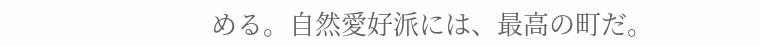める。自然愛好派には、最高の町だ。